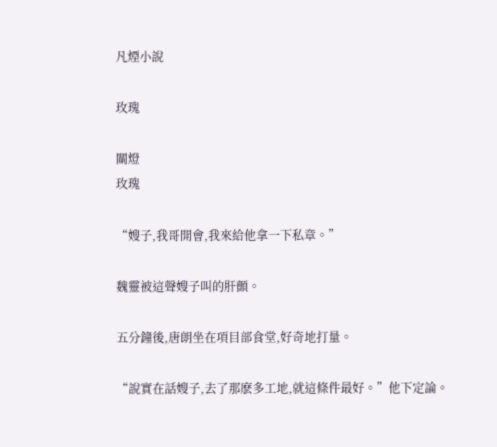凡煙小說

玫瑰

關燈
玫瑰

“嫂子,我哥開會,我來給他拿一下私章。”

魏靈被這聲嫂子叫的肝顫。

五分鐘後,唐朗坐在項目部食堂,好奇地打量。

“說實在話嫂子,去了那麽多工地,就這條件最好。”他下定論。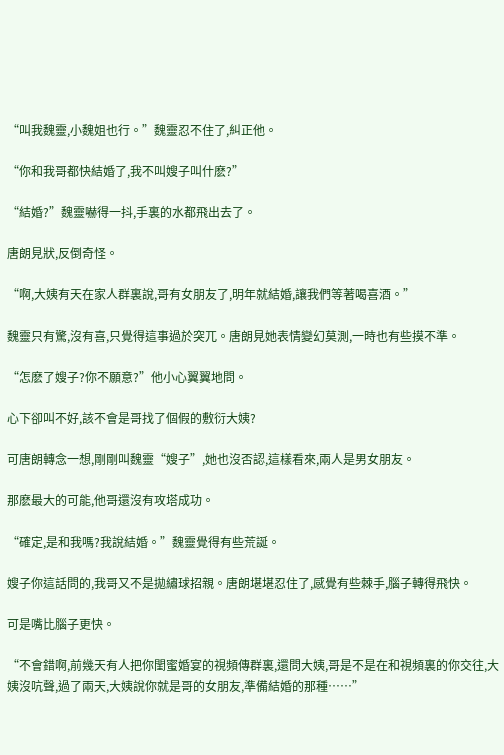“叫我魏靈,小魏姐也行。”魏靈忍不住了,糾正他。

“你和我哥都快結婚了,我不叫嫂子叫什麽?”

“結婚?”魏靈嚇得一抖,手裏的水都飛出去了。

唐朗見狀,反倒奇怪。

“啊,大姨有天在家人群裏說,哥有女朋友了,明年就結婚,讓我們等著喝喜酒。”

魏靈只有驚,沒有喜,只覺得這事過於突兀。唐朗見她表情變幻莫測,一時也有些摸不準。

“怎麽了嫂子?你不願意?”他小心翼翼地問。

心下卻叫不好,該不會是哥找了個假的敷衍大姨?

可唐朗轉念一想,剛剛叫魏靈“嫂子”,她也沒否認,這樣看來,兩人是男女朋友。

那麽最大的可能,他哥還沒有攻塔成功。

“確定,是和我嗎?我說結婚。”魏靈覺得有些荒誕。

嫂子你這話問的,我哥又不是拋繡球招親。唐朗堪堪忍住了,感覺有些棘手,腦子轉得飛快。

可是嘴比腦子更快。

“不會錯啊,前幾天有人把你閨蜜婚宴的視頻傳群裏,還問大姨,哥是不是在和視頻裏的你交往,大姨沒吭聲,過了兩天,大姨說你就是哥的女朋友,準備結婚的那種……”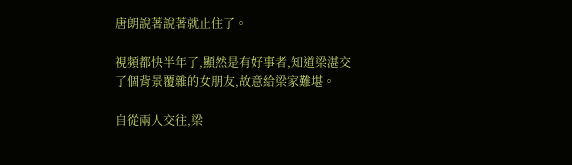唐朗說著說著就止住了。

視頻都快半年了,顯然是有好事者,知道梁湛交了個背景覆雜的女朋友,故意給梁家難堪。

自從兩人交往,梁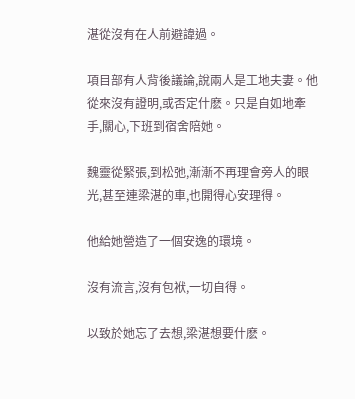湛從沒有在人前避諱過。

項目部有人背後議論,說兩人是工地夫妻。他從來沒有證明,或否定什麽。只是自如地牽手,關心,下班到宿舍陪她。

魏靈從緊張,到松弛,漸漸不再理會旁人的眼光,甚至連梁湛的車,也開得心安理得。

他給她營造了一個安逸的環境。

沒有流言,沒有包袱,一切自得。

以致於她忘了去想,梁湛想要什麽。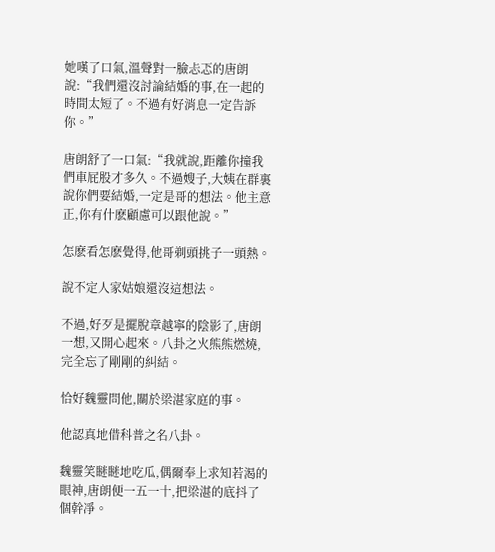她嘆了口氣,溫聲對一臉忐忑的唐朗說:“我們還沒討論結婚的事,在一起的時間太短了。不過有好消息一定告訴你。”

唐朗舒了一口氣:“我就說,距離你撞我們車屁股才多久。不過嫂子,大姨在群裏說你們要結婚,一定是哥的想法。他主意正,你有什麽顧慮可以跟他說。”

怎麽看怎麽覺得,他哥剃頭挑子一頭熱。

說不定人家姑娘還沒這想法。

不過,好歹是擺脫章越寧的陰影了,唐朗一想,又開心起來。八卦之火熊熊燃燒,完全忘了剛剛的糾結。

恰好魏靈問他,關於梁湛家庭的事。

他認真地借科普之名八卦。

魏靈笑瞇瞇地吃瓜,偶爾奉上求知若渴的眼神,唐朗便一五一十,把梁湛的底抖了個幹凈。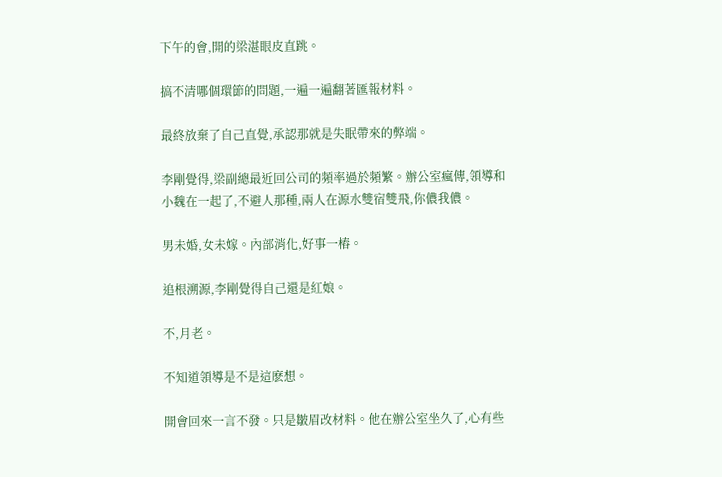下午的會,開的梁湛眼皮直跳。

搞不清哪個環節的問題,一遍一遍翻著匯報材料。

最終放棄了自己直覺,承認那就是失眠帶來的弊端。

李剛覺得,梁副總最近回公司的頻率過於頻繁。辦公室瘋傳,領導和小魏在一起了,不避人那種,兩人在源水雙宿雙飛,你儂我儂。

男未婚,女未嫁。內部消化,好事一樁。

追根溯源,李剛覺得自己還是紅娘。

不,月老。

不知道領導是不是這麽想。

開會回來一言不發。只是皺眉改材料。他在辦公室坐久了,心有些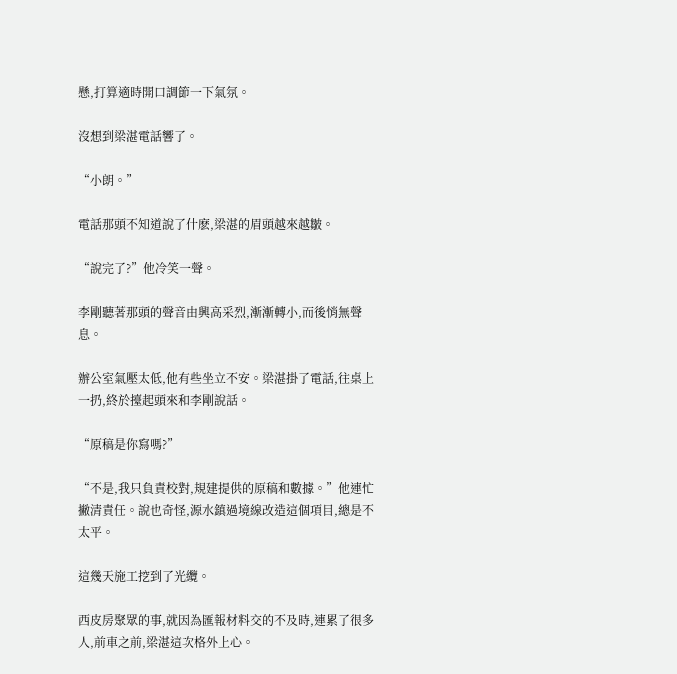懸,打算適時開口調節一下氣氛。

沒想到梁湛電話響了。

“小朗。”

電話那頭不知道說了什麽,梁湛的眉頭越來越皺。

“說完了?”他冷笑一聲。

李剛聽著那頭的聲音由興高采烈,漸漸轉小,而後悄無聲息。

辦公室氣壓太低,他有些坐立不安。梁湛掛了電話,往桌上一扔,終於擡起頭來和李剛說話。

“原稿是你寫嗎?”

“不是,我只負責校對,規建提供的原稿和數據。”他連忙撇清責任。說也奇怪,源水鎮過境線改造這個項目,總是不太平。

這幾天施工挖到了光纜。

西皮房聚眾的事,就因為匯報材料交的不及時,連累了很多人,前車之前,梁湛這次格外上心。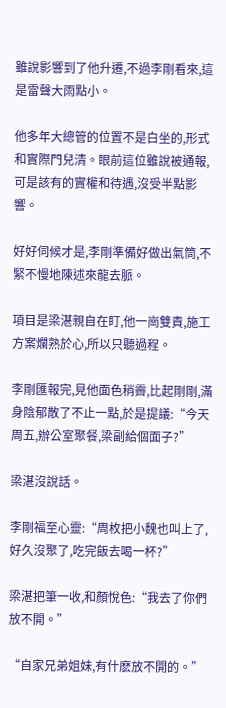雖說影響到了他升遷,不過李剛看來,這是雷聲大雨點小。

他多年大總管的位置不是白坐的,形式和實際門兒清。眼前這位雖說被通報,可是該有的實權和待遇,沒受半點影響。

好好伺候才是,李剛準備好做出氣筒,不緊不慢地陳述來龍去脈。

項目是梁湛親自在盯,他一崗雙責,施工方案爛熟於心,所以只聽過程。

李剛匯報完,見他面色稍霽,比起剛剛,滿身陰郁散了不止一點,於是提議:“今天周五,辦公室聚餐,梁副給個面子?”

梁湛沒說話。

李剛福至心靈:“周枚把小魏也叫上了,好久沒聚了,吃完飯去喝一杯?”

梁湛把筆一收,和顏悅色:“我去了你們放不開。”

“自家兄弟姐妹,有什麽放不開的。”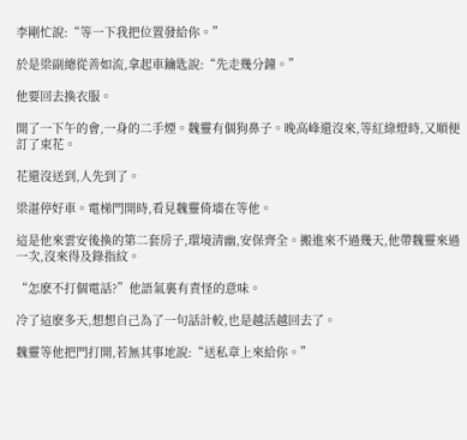李剛忙說:“等一下我把位置發給你。”

於是梁副總從善如流,拿起車鑰匙說:“先走幾分鐘。”

他要回去換衣服。

開了一下午的會,一身的二手煙。魏靈有個狗鼻子。晚高峰還沒來,等紅綠燈時,又順便訂了束花。

花還沒送到,人先到了。

梁湛停好車。電梯門開時,看見魏靈倚墻在等他。

這是他來雲安後換的第二套房子,環境清幽,安保齊全。搬進來不過幾天,他帶魏靈來過一次,沒來得及錄指紋。

“怎麽不打個電話?”他語氣裏有責怪的意味。

冷了這麽多天,想想自己為了一句話計較,也是越活越回去了。

魏靈等他把門打開,若無其事地說:“送私章上來給你。”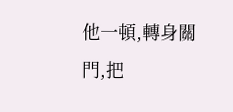他一頓,轉身關門,把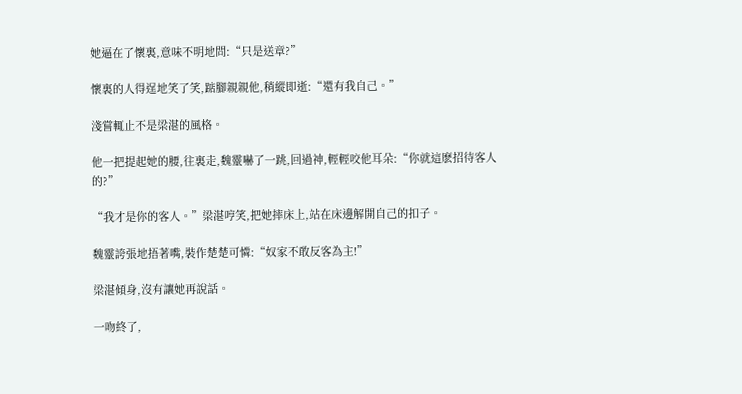她逼在了懷裏,意味不明地問:“只是送章?”

懷裏的人得逞地笑了笑,踮腳親親他,稍縱即逝:“還有我自己。”

淺嘗輒止不是梁湛的風格。

他一把提起她的腰,往裏走,魏靈嚇了一跳,回過神,輕輕咬他耳朵:“你就這麽招待客人的?”

“我才是你的客人。”梁湛哼笑,把她摔床上,站在床邊解開自己的扣子。

魏靈誇張地捂著嘴,裝作楚楚可憐:“奴家不敢反客為主!”

梁湛傾身,沒有讓她再說話。

一吻終了,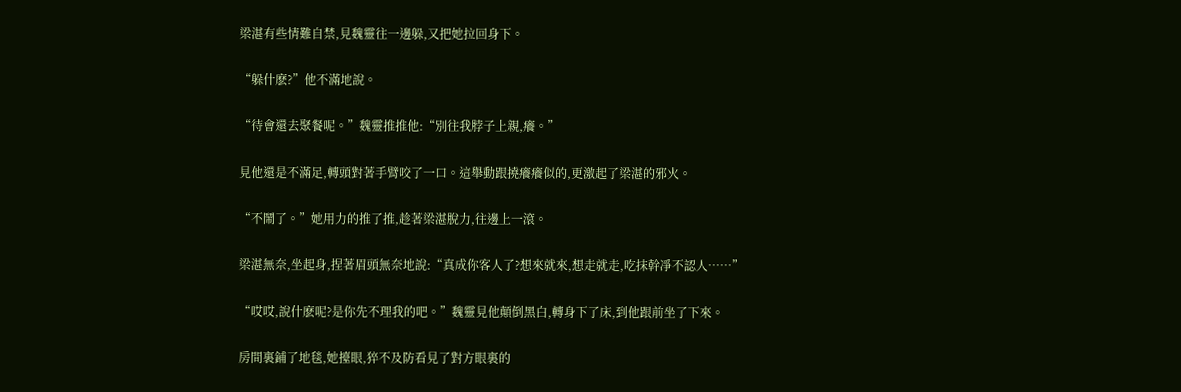梁湛有些情難自禁,見魏靈往一邊躲,又把她拉回身下。

“躲什麽?”他不滿地說。

“待會還去聚餐呢。”魏靈推推他:“別往我脖子上親,癢。”

見他還是不滿足,轉頭對著手臂咬了一口。這舉動跟撓癢癢似的,更激起了梁湛的邪火。

“不鬧了。”她用力的推了推,趁著梁湛脫力,往邊上一滾。

梁湛無奈,坐起身,捏著眉頭無奈地說:“真成你客人了?想來就來,想走就走,吃抹幹凈不認人……”

“哎哎,說什麽呢?是你先不理我的吧。”魏靈見他顛倒黑白,轉身下了床,到他跟前坐了下來。

房間裏鋪了地毯,她擡眼,猝不及防看見了對方眼裏的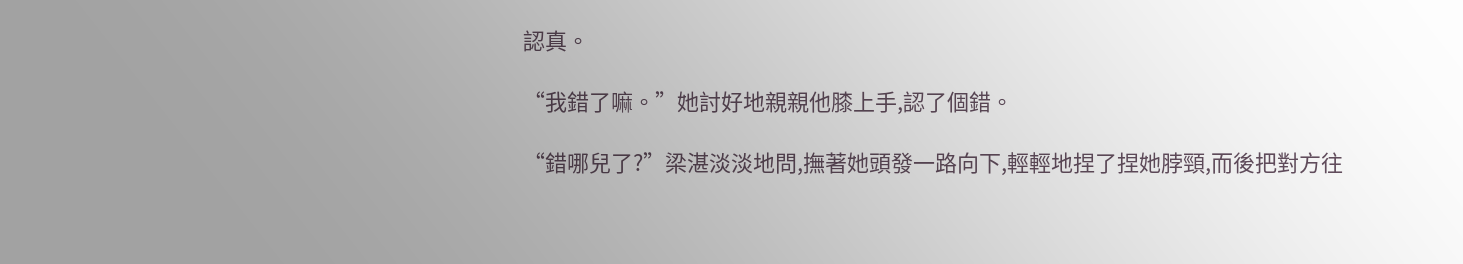認真。

“我錯了嘛。”她討好地親親他膝上手,認了個錯。

“錯哪兒了?”梁湛淡淡地問,撫著她頭發一路向下,輕輕地捏了捏她脖頸,而後把對方往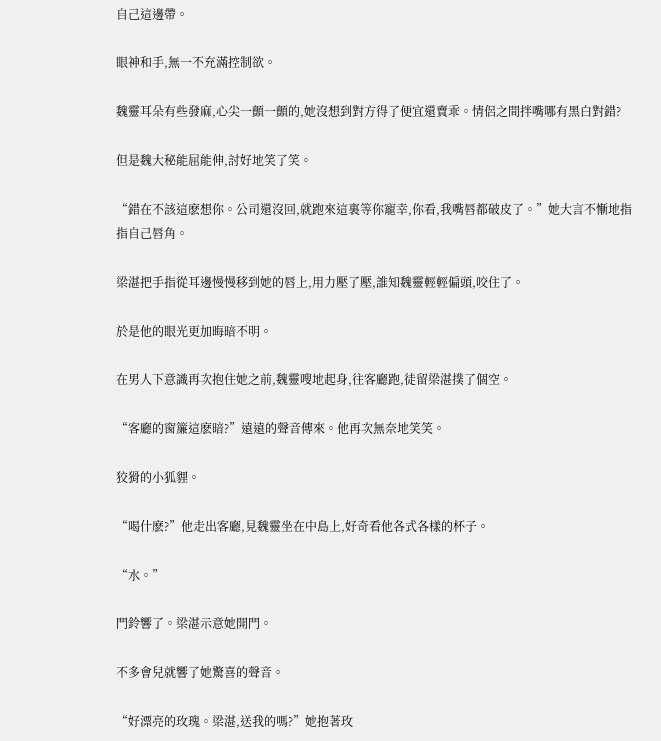自己這邊帶。

眼神和手,無一不充滿控制欲。

魏靈耳朵有些發麻,心尖一顫一顫的,她沒想到對方得了便宜還賣乖。情侶之間拌嘴哪有黑白對錯?

但是魏大秘能屈能伸,討好地笑了笑。

“錯在不該這麽想你。公司還沒回,就跑來這裏等你寵幸,你看,我嘴唇都破皮了。”她大言不慚地指指自己唇角。

梁湛把手指從耳邊慢慢移到她的唇上,用力壓了壓,誰知魏靈輕輕偏頭,咬住了。

於是他的眼光更加晦暗不明。

在男人下意識再次抱住她之前,魏靈嗖地起身,往客廳跑,徒留梁湛撲了個空。

“客廳的窗簾這麽暗?”遠遠的聲音傳來。他再次無奈地笑笑。

狡猾的小狐貍。

“喝什麽?”他走出客廳,見魏靈坐在中島上,好奇看他各式各樣的杯子。

“水。”

門鈴響了。梁湛示意她開門。

不多會兒就響了她驚喜的聲音。

“好漂亮的玫瑰。梁湛,送我的嗎?”她抱著玫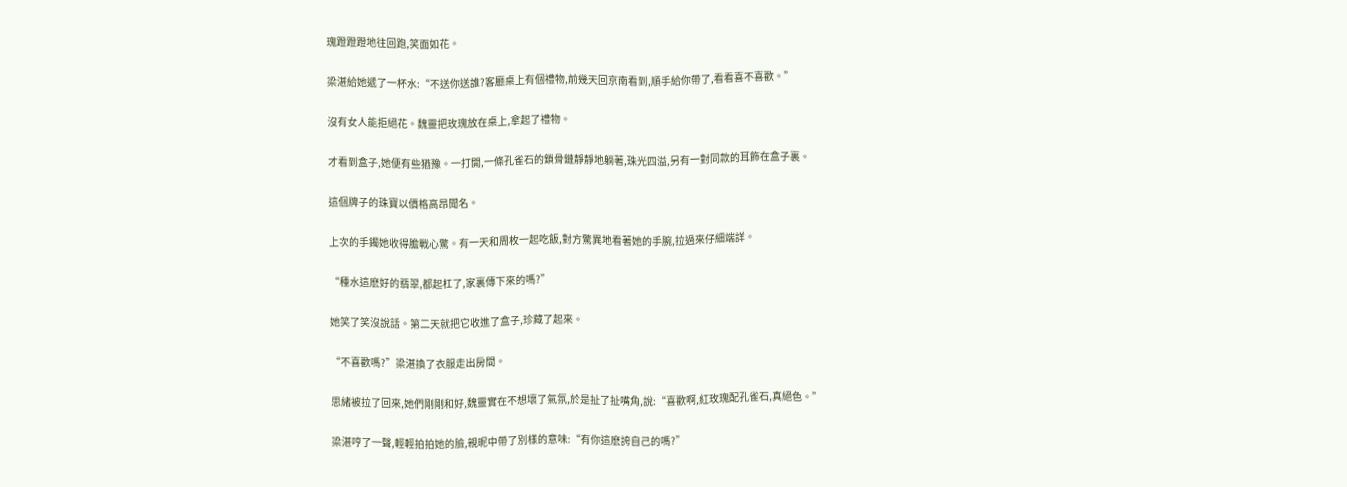瑰蹬蹬蹬地往回跑,笑面如花。

梁湛給她遞了一杯水:“不送你送誰?客廳桌上有個禮物,前幾天回京南看到,順手給你帶了,看看喜不喜歡。”

沒有女人能拒絕花。魏靈把玫瑰放在桌上,拿起了禮物。

才看到盒子,她便有些猶豫。一打開,一條孔雀石的鎖骨鏈靜靜地躺著,珠光四溢,另有一對同款的耳飾在盒子裏。

這個牌子的珠寶以價格高昂聞名。

上次的手鐲她收得膽戰心驚。有一天和周枚一起吃飯,對方驚異地看著她的手腕,拉過來仔細端詳。

“種水這麽好的翡翠,都起杠了,家裏傳下來的嗎?”

她笑了笑沒說話。第二天就把它收進了盒子,珍藏了起來。

“不喜歡嗎?”梁湛換了衣服走出房間。

思緒被拉了回來,她們剛剛和好,魏靈實在不想壞了氣氛,於是扯了扯嘴角,說:“喜歡啊,紅玫瑰配孔雀石,真絕色。”

梁湛哼了一聲,輕輕拍拍她的臉,親昵中帶了別樣的意味:“有你這麽誇自己的嗎?”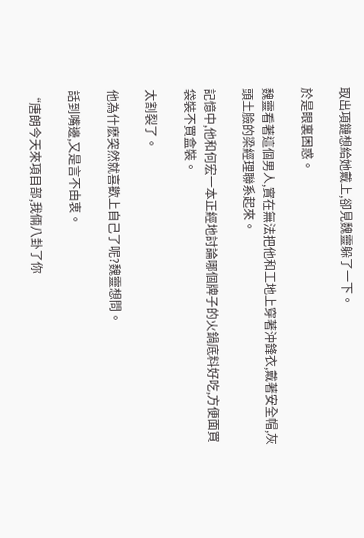取出項鏈想給她戴上,卻見魏靈躲了一下。

於是眼裏困惑。

魏靈看著這個男人,實在無法把他和工地上穿著沖鋒衣,戴著安全帽,灰頭土臉的梁經理聯系起來。

記憶中,他和何宏一本正經地討論哪個牌子的火鍋底料好吃,方便面買袋裝不買盒裝。

太割裂了。

他為什麽突然就喜歡上自己了呢?魏靈想問。

話到嘴邊,又是言不由衷。

“唐朗今天來項目部,我倆八卦了你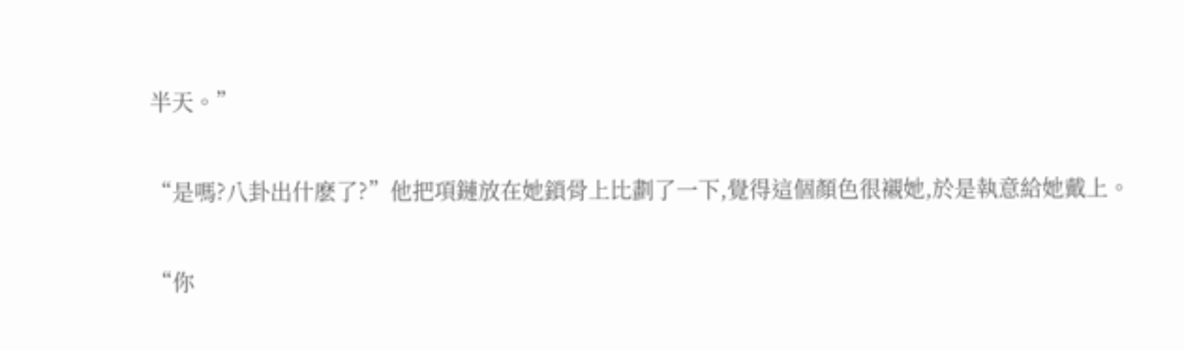半天。”

“是嗎?八卦出什麽了?”他把項鏈放在她鎖骨上比劃了一下,覺得這個顏色很襯她,於是執意給她戴上。

“你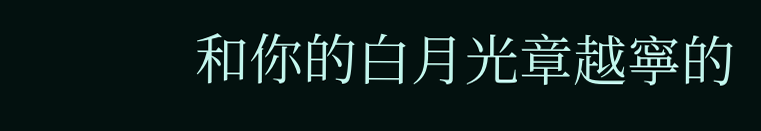和你的白月光章越寧的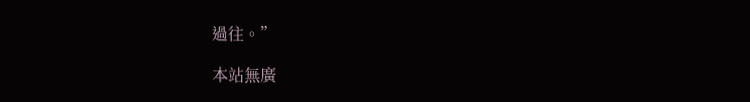過往。”

本站無廣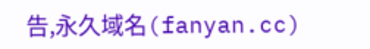告,永久域名(fanyan.cc)